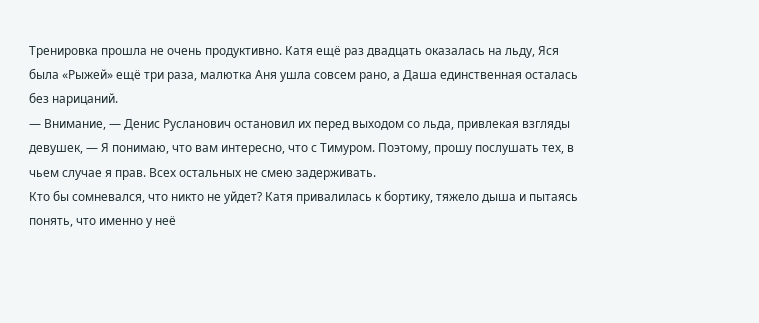Тренировка прошла не очень продуктивно. Катя ещё раз двадцать оказалась на льду, Яся была «Рыжей» ещё три раза, малютка Аня ушла совсем рано, а Даша единственная осталась без нарицаний.
— Внимание, — Денис Русланович остановил их перед выходом со льда, привлекая взгляды девушек, — Я понимаю, что вам интересно, что с Тимуром. Поэтому, прошу послушать тех, в чьем случае я прав. Всех остальных не смею задерживать.
Кто бы сомневался, что никто не уйдет? Катя привалилась к бортику, тяжело дыша и пытаясь понять, что именно у неё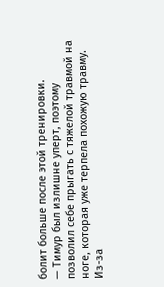болит больше после этой тренировки.
— Тимур был излишне уперт, поэтому позволил себе прыгать с тяжелой травмой на ноге, которая уже терпела похожую травму. Из-за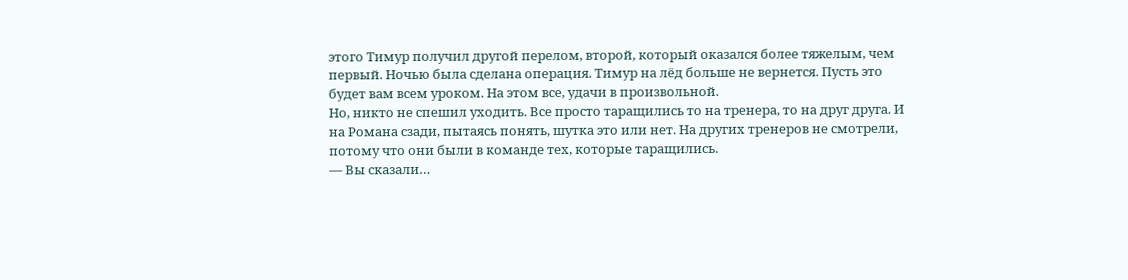этого Тимур получил другой перелом, второй, который оказался более тяжелым, чем первый. Ночью была сделана операция. Тимур на лёд больше не вернется. Пусть это будет вам всем уроком. На этом все, удачи в произвольной.
Но, никто не спешил уходить. Все просто таращились то на тренера, то на друг друга. И на Романа сзади, пытаясь понять, шутка это или нет. На других тренеров не смотрели, потому что они были в команде тех, которые таращились.
— Вы сказали…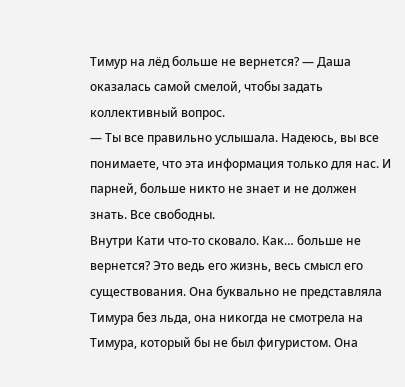Тимур на лёд больше не вернется? — Даша оказалась самой смелой, чтобы задать коллективный вопрос.
— Ты все правильно услышала. Надеюсь, вы все понимаете, что эта информация только для нас. И парней, больше никто не знает и не должен знать. Все свободны.
Внутри Кати что-то сковало. Как… больше не вернется? Это ведь его жизнь, весь смысл его существования. Она буквально не представляла Тимура без льда, она никогда не смотрела на Тимура, который бы не был фигуристом. Она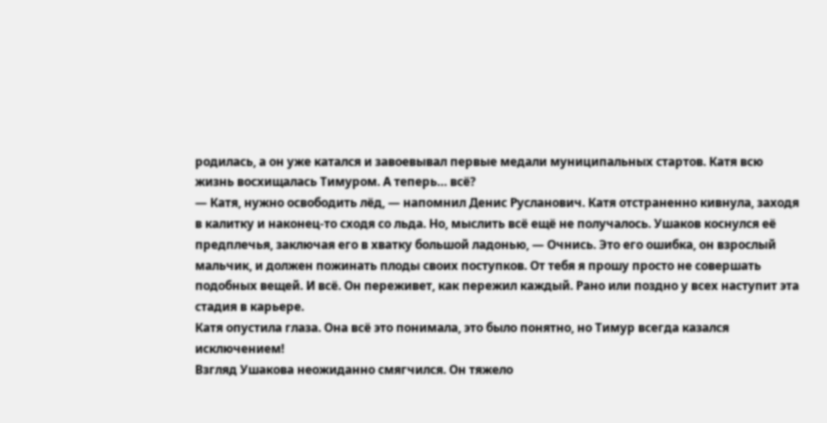родилась, а он уже катался и завоевывал первые медали муниципальных стартов. Катя всю жизнь восхищалась Тимуром. А теперь… всё?
— Катя, нужно освободить лёд, — напомнил Денис Русланович. Катя отстраненно кивнула, заходя в калитку и наконец-то сходя со льда. Но, мыслить всё ещё не получалось. Ушаков коснулся её предплечья, заключая его в хватку большой ладонью, — Очнись. Это его ошибка, он взрослый мальчик, и должен пожинать плоды своих поступков. От тебя я прошу просто не совершать подобных вещей. И всё. Он переживет, как пережил каждый. Рано или поздно у всех наступит эта стадия в карьере.
Катя опустила глаза. Она всё это понимала, это было понятно, но Тимур всегда казался исключением!
Взгляд Ушакова неожиданно смягчился. Он тяжело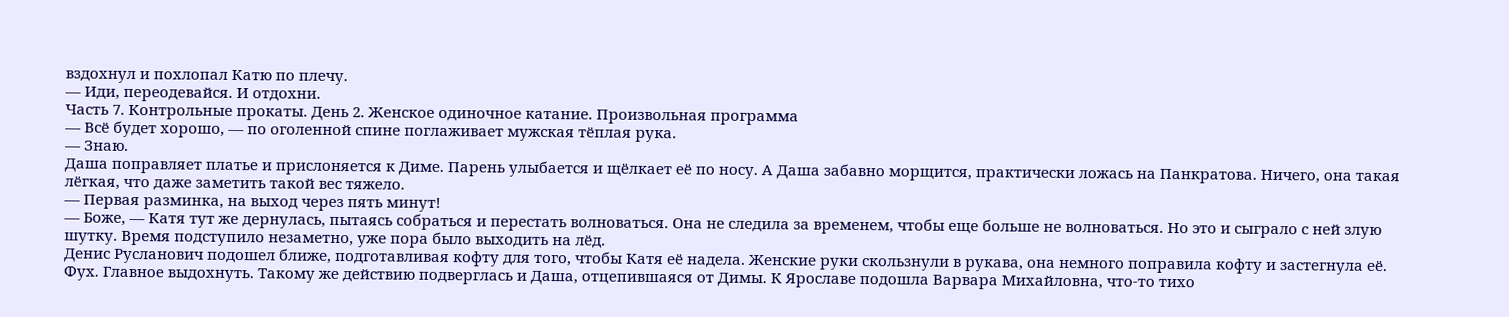вздохнул и похлопал Катю по плечу.
— Иди, переодевайся. И отдохни.
Часть 7. Контрольные прокаты. День 2. Женское одиночное катание. Произвольная программа
— Всё будет хорошо, — по оголенной спине поглаживает мужская тёплая рука.
— Знаю.
Даша поправляет платье и прислоняется к Диме. Парень улыбается и щёлкает её по носу. А Даша забавно морщится, практически ложась на Панкратова. Ничего, она такая лёгкая, что даже заметить такой вес тяжело.
— Первая разминка, на выход через пять минут!
— Боже, — Катя тут же дернулась, пытаясь собраться и перестать волноваться. Она не следила за временем, чтобы еще больше не волноваться. Но это и сыграло с ней злую шутку. Время подступило незаметно, уже пора было выходить на лёд.
Денис Русланович подошел ближе, подготавливая кофту для того, чтобы Катя её надела. Женские руки скользнули в рукава, она немного поправила кофту и застегнула её. Фух. Главное выдохнуть. Такому же действию подверглась и Даша, отцепившаяся от Димы. К Ярославе подошла Варвара Михайловна, что-то тихо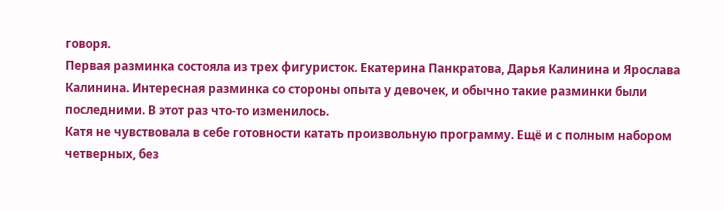говоря.
Первая разминка состояла из трех фигуристок. Екатерина Панкратова, Дарья Калинина и Ярослава Калинина. Интересная разминка со стороны опыта у девочек, и обычно такие разминки были последними. В этот раз что-то изменилось.
Катя не чувствовала в себе готовности катать произвольную программу. Ещё и с полным набором четверных, без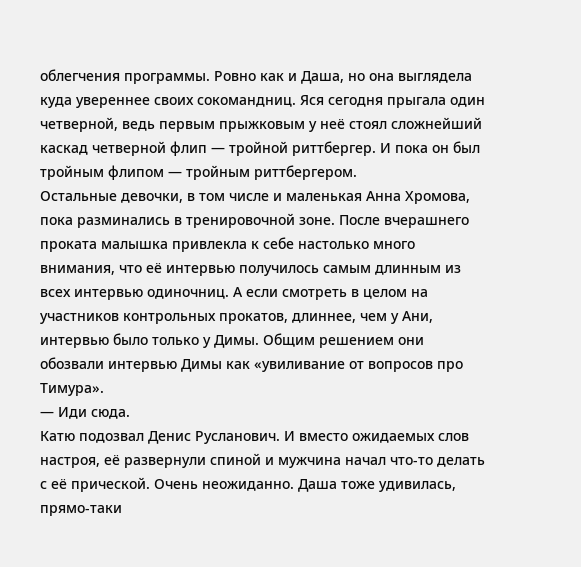облегчения программы. Ровно как и Даша, но она выглядела куда увереннее своих сокомандниц. Яся сегодня прыгала один четверной, ведь первым прыжковым у неё стоял сложнейший каскад четверной флип — тройной риттбергер. И пока он был тройным флипом — тройным риттбергером.
Остальные девочки, в том числе и маленькая Анна Хромова, пока разминались в тренировочной зоне. После вчерашнего проката малышка привлекла к себе настолько много внимания, что её интервью получилось самым длинным из всех интервью одиночниц. А если смотреть в целом на участников контрольных прокатов, длиннее, чем у Ани, интервью было только у Димы. Общим решением они обозвали интервью Димы как «увиливание от вопросов про Тимура».
— Иди сюда.
Катю подозвал Денис Русланович. И вместо ожидаемых слов настроя, её развернули спиной и мужчина начал что-то делать с её прической. Очень неожиданно. Даша тоже удивилась, прямо-таки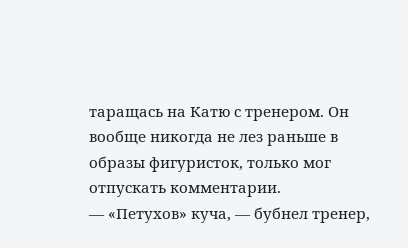таращась на Катю с тренером. Он вообще никогда не лез раньше в образы фигуристок, только мог отпускать комментарии.
— «Петухов» куча, — бубнел тренер,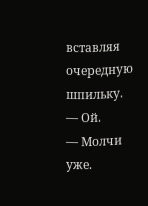вставляя очередную шпильку.
— Ой.
— Молчи уже.